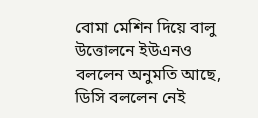বোমা মেশিন দিয়ে বালু উত্তোলনে ইউএনও বললেন অনুমতি আছে, ডিসি বললেন নেই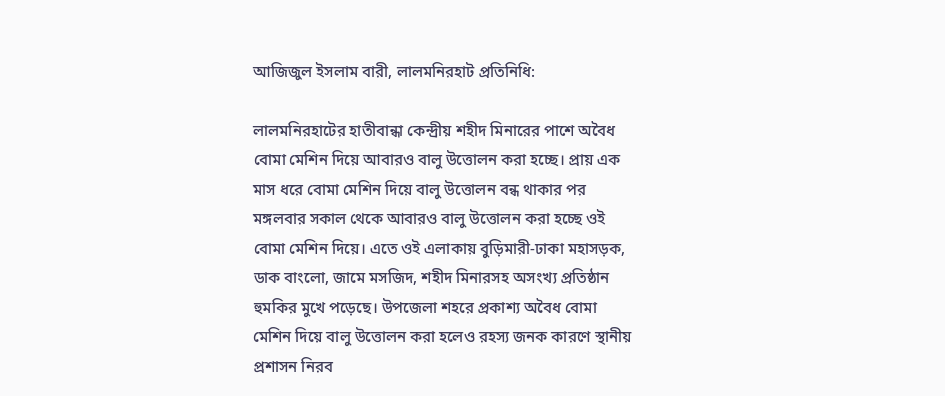আজিজুল ইসলাম বারী, লালমনিরহাট প্রতিনিধি:

লালমনিরহাটের হাতীবান্ধা কেন্দ্রীয় শহীদ মিনারের পাশে অবৈধ বোমা মেশিন দিয়ে আবারও বালু উত্তোলন করা হচ্ছে। প্রায় এক মাস ধরে বোমা মেশিন দিয়ে বালু উত্তোলন বন্ধ থাকার পর মঙ্গলবার সকাল থেকে আবারও বালু উত্তোলন করা হচ্ছে ওই বোমা মেশিন দিয়ে। এতে ওই এলাকায় বুড়িমারী-ঢাকা মহাসড়ক, ডাক বাংলো, জামে মসজিদ, শহীদ মিনারসহ অসংখ্য প্রতিষ্ঠান হুমকির মুখে পড়েছে। উপজেলা শহরে প্রকাশ্য অবৈধ বোমা মেশিন দিয়ে বালু উত্তোলন করা হলেও রহস্য জনক কারণে স্থানীয় প্রশাসন নিরব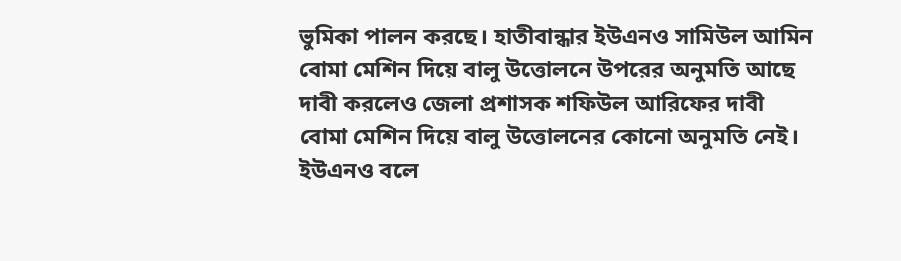ভুমিকা পালন করছে। হাতীবান্ধার ইউএনও সামিউল আমিন বোমা মেশিন দিয়ে বালু উত্তোলনে উপরের অনুমতি আছে দাবী করলেও জেলা প্রশাসক শফিউল আরিফের দাবী বোমা মেশিন দিয়ে বালু উত্তোলনের কোনো অনুমতি নেই। ইউএনও বলে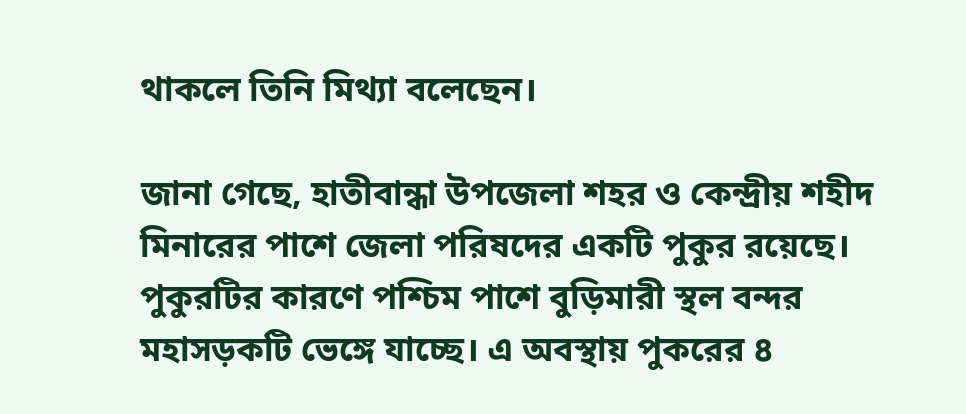থাকলে তিনি মিথ্যা বলেছেন।

জানা গেছে, হাতীবান্ধা উপজেলা শহর ও কেন্দ্রীয় শহীদ মিনারের পাশে জেলা পরিষদের একটি পুকুর রয়েছে। পুকুরটির কারণে পশ্চিম পাশে বুড়িমারী স্থল বন্দর মহাসড়কটি ভেঙ্গে যাচ্ছে। এ অবস্থায় পুকরের ৪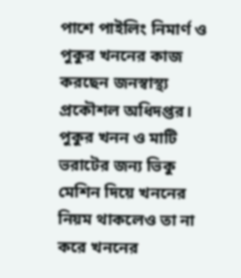পাশে পাইলিং নিমার্ণ ও পুকুর খননের কাজ করছেন জনস্বাস্থ্য প্রকৌশল অধিদপ্তর। পুকুর খনন ও মাটি ভরাটের জন্য ভিকু মেশিন দিয়ে খননের নিয়ম থাকলেও তা না করে খননের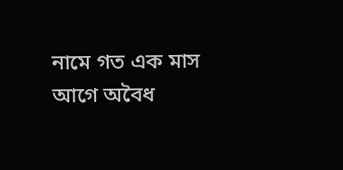নামে গত এক মাস আগে অবৈধ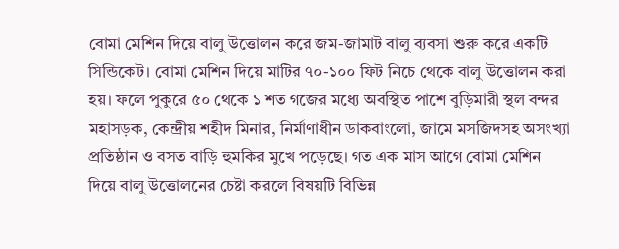বোমা মেশিন দিয়ে বালু উত্তোলন করে জম-জামাট বালু ব্যবসা শুরু করে একটি সিন্ডিকেট। বোমা মেশিন দিয়ে মাটির ৭০-১০০ ফিট নিচে থেকে বালু উত্তোলন করা হয়। ফলে পুকুরে ৫০ থেকে ১ শত গজের মধ্যে অবস্থিত পাশে বুড়িমারী স্থল বন্দর মহাসড়ক, কেন্দ্রীয় শহীদ মিনার, নির্মাণাধীন ডাকবাংলো, জামে মসজিদসহ অসংখ্যা প্রতিষ্ঠান ও বসত বাড়ি হুমকির মুখে পড়েছে। গত এক মাস আগে বোমা মেশিন দিয়ে বালু উত্তোলনের চেষ্টা করলে বিষয়টি বিভিন্ন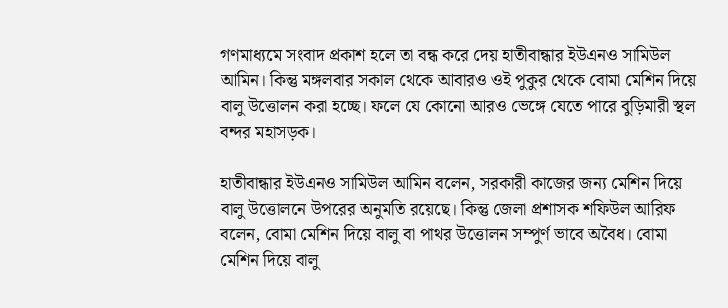গণমাধ্যমে সংবাদ প্রকাশ হলে তা বন্ধ করে দেয় হাতীবান্ধার ইউএনও সামিউল আমিন। কিন্তু মঙ্গলবার সকাল থেকে আবারও ওই পুকুর থেকে বোমা মেশিন দিয়ে বালু উত্তোলন করা হচ্ছে। ফলে যে কোনো আরও ভেঙ্গে যেতে পারে বুড়িমারী স্থল বন্দর মহাসড়ক।

হাতীবান্ধার ইউএনও সামিউল আমিন বলেন, সরকারী কাজের জন্য মেশিন দিয়ে বালু উত্তোলনে উপরের অনুমতি রয়েছে। কিন্তু জেলা প্রশাসক শফিউল আরিফ বলেন, বোমা মেশিন দিয়ে বালু বা পাথর উত্তোলন সম্পুর্ণ ভাবে অবৈধ। বোমা মেশিন দিয়ে বালু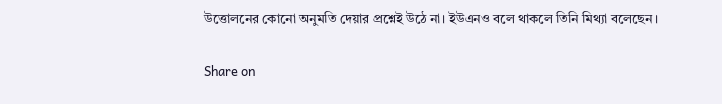উত্তোলনের কোনো অনুমতি দেয়ার প্রশ্নেই উঠে না। ইউএনও বলে থাকলে তিনি মিথ্যা বলেছেন।

Share on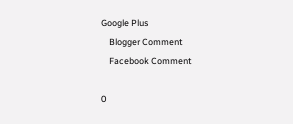Google Plus
    Blogger Comment
    Facebook Comment

0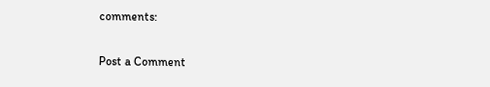comments:

Post a Comment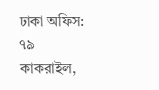ঢাকা অফিস: ৭৯ কাকরাইল,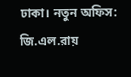ঢাকা। নতুন অফিস: জি.এল.রায়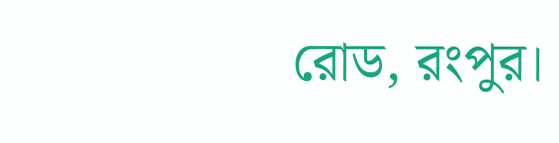রোড, রংপুর।